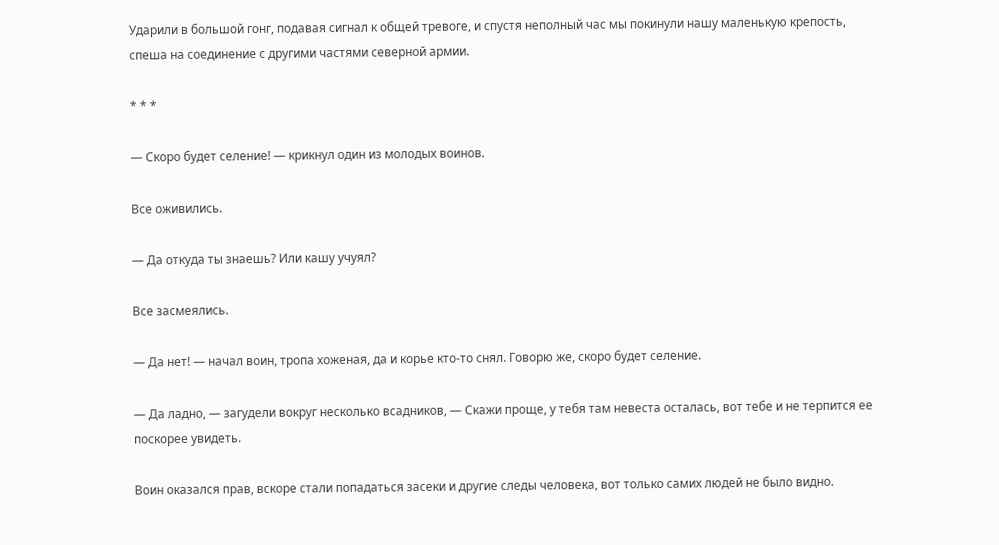Ударили в большой гонг, подавая сигнал к общей тревоге, и спустя неполный час мы покинули нашу маленькую крепость, спеша на соединение с другими частями северной армии.

* * *

— Скоро будет селение! — крикнул один из молодых воинов.

Все оживились.

— Да откуда ты знаешь? Или кашу учуял?

Все засмеялись.

— Да нет! — начал воин, тропа хоженая, да и корье кто-то снял. Говорю же, скоро будет селение.

— Да ладно, — загудели вокруг несколько всадников, — Скажи проще, у тебя там невеста осталась, вот тебе и не терпится ее поскорее увидеть.

Воин оказался прав, вскоре стали попадаться засеки и другие следы человека, вот только самих людей не было видно.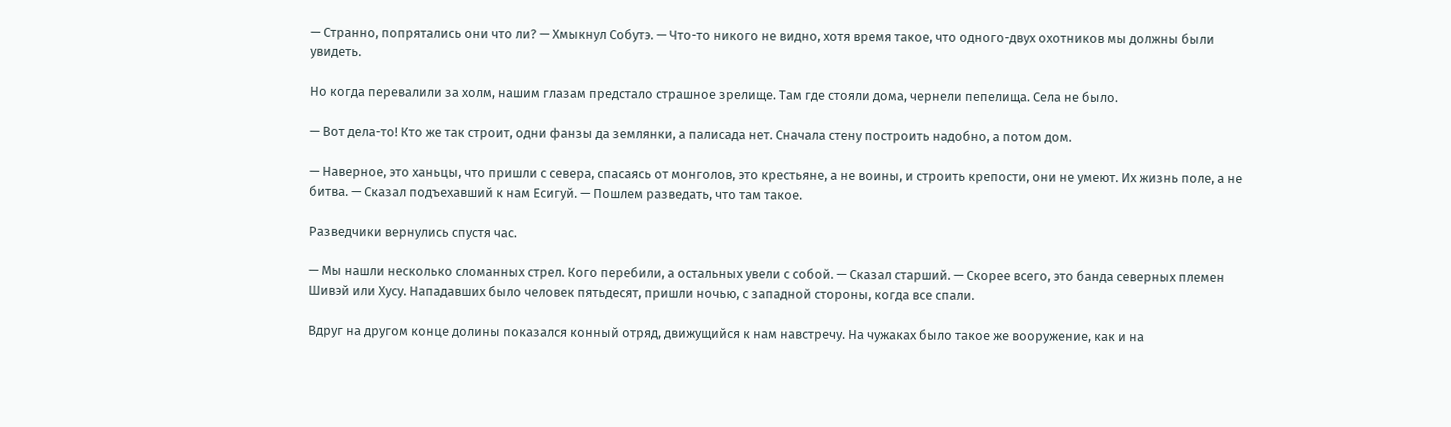— Странно, попрятались они что ли? — Хмыкнул Собутэ. — Что-то никого не видно, хотя время такое, что одного-двух охотников мы должны были увидеть.

Но когда перевалили за холм, нашим глазам предстало страшное зрелище. Там где стояли дома, чернели пепелища. Села не было.

— Вот дела-то! Кто же так строит, одни фанзы да землянки, а палисада нет. Сначала стену построить надобно, а потом дом.

— Наверное, это ханьцы, что пришли с севера, спасаясь от монголов, это крестьяне, а не воины, и строить крепости, они не умеют. Их жизнь поле, а не битва. — Сказал подъехавший к нам Есигуй. — Пошлем разведать, что там такое.

Разведчики вернулись спустя час.

— Мы нашли несколько сломанных стрел. Кого перебили, а остальных увели с собой. — Сказал старший. — Скорее всего, это банда северных племен Шивэй или Хусу. Нападавших было человек пятьдесят, пришли ночью, с западной стороны, когда все спали.

Вдруг на другом конце долины показался конный отряд, движущийся к нам навстречу. На чужаках было такое же вооружение, как и на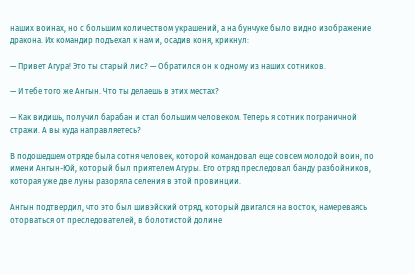наших воинах, но с большим количеством украшений, а на бунчуке было видно изображение дракона. Их командир подъехал к нам и, осадив коня, крикнул:

— Привет Агура! Это ты старый лис? — Обратился он к одному из наших сотников.

— И тебе того же Ангын. Что ты делаешь в этих местах?

— Как видишь, получил барабан и стал большим человеком. Теперь я сотник пограничной стражи. А вы куда направляетесь?

В подошедшем отряде была сотня человек, которой командовал еще совсем молодой воин, по имени Ангын-Юй, который был приятелем Агуры. Его отряд преследовал банду разбойников, которая уже две луны разоряла селения в этой провинции.

Ангын подтвердил, что это был шивэйский отряд, который двигался на восток, намереваясь оторваться от преследователей, в болотистой долине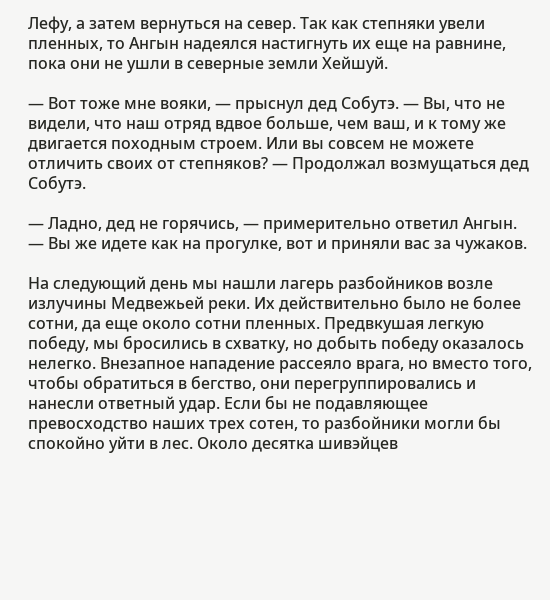Лефу, а затем вернуться на север. Так как степняки увели пленных, то Ангын надеялся настигнуть их еще на равнине, пока они не ушли в северные земли Хейшуй.

— Вот тоже мне вояки, — прыснул дед Собутэ. — Вы, что не видели, что наш отряд вдвое больше, чем ваш, и к тому же двигается походным строем. Или вы совсем не можете отличить своих от степняков? — Продолжал возмущаться дед Собутэ.

— Ладно, дед не горячись, — примерительно ответил Ангын. — Вы же идете как на прогулке, вот и приняли вас за чужаков.

На следующий день мы нашли лагерь разбойников возле излучины Медвежьей реки. Их действительно было не более сотни, да еще около сотни пленных. Предвкушая легкую победу, мы бросились в схватку, но добыть победу оказалось нелегко. Внезапное нападение рассеяло врага, но вместо того, чтобы обратиться в бегство, они перегруппировались и нанесли ответный удар. Если бы не подавляющее превосходство наших трех сотен, то разбойники могли бы спокойно уйти в лес. Около десятка шивэйцев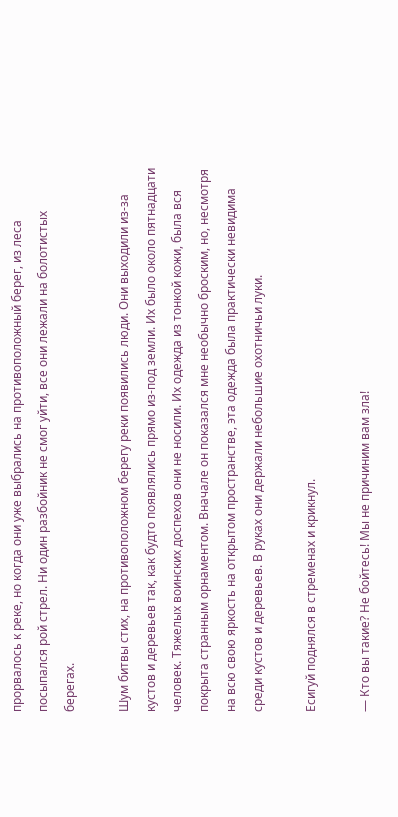прорвалось к реке, но когда они уже выбрались на противоположный берег, из леса посыпался рой стрел. Ни один разбойник не смог уйти, все они лежали на болотистых берегах.

Шум битвы стих, на противоположном берегу реки появились люди. Они выходили из-за кустов и деревьев так, как будто появлялись прямо из-под земли. Их было около пятнадцати человек. Тяжелых воинских доспехов они не носили. Их одежда из тонкой кожи, была вся покрыта странным орнаментом. Вначале он показался мне необычно броским, но, несмотря на всю свою яркость на открытом пространстве, эта одежда была практически невидима среди кустов и деревьев. В руках они держали небольшие охотничьи луки.

Есигуй поднялся в стременах и крикнул.

— Кто вы такие? Не бойтесь! Мы не причиним вам зла!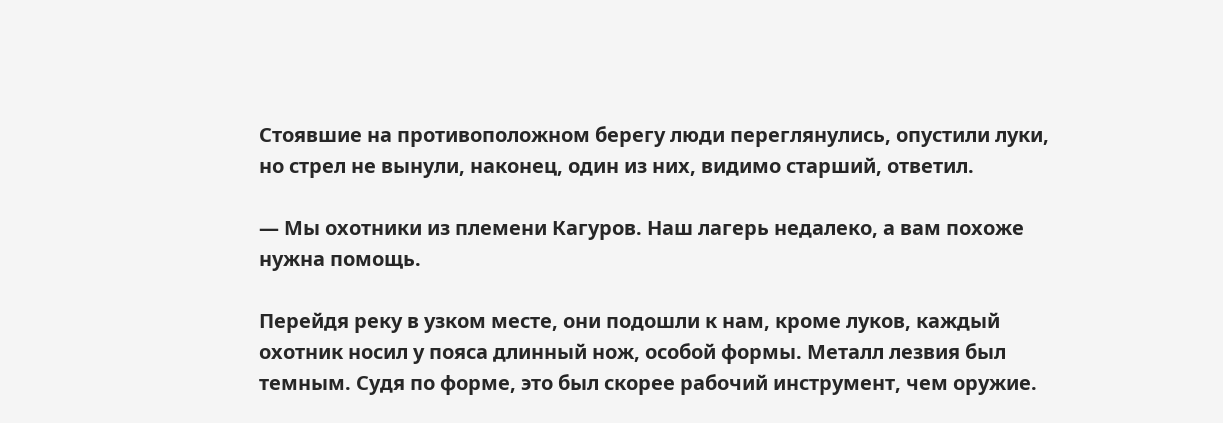Стоявшие на противоположном берегу люди переглянулись, опустили луки, но стрел не вынули, наконец, один из них, видимо старший, ответил.

— Мы охотники из племени Кагуров. Наш лагерь недалеко, а вам похоже нужна помощь.

Перейдя реку в узком месте, они подошли к нам, кроме луков, каждый охотник носил у пояса длинный нож, особой формы. Металл лезвия был темным. Судя по форме, это был скорее рабочий инструмент, чем оружие.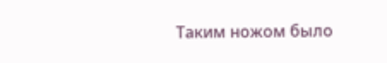Таким ножом было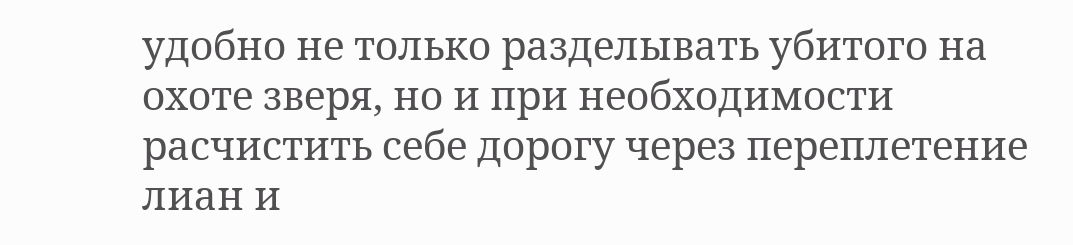удобно не только разделывать убитого на охоте зверя, но и при необходимости расчистить себе дорогу через переплетение лиан и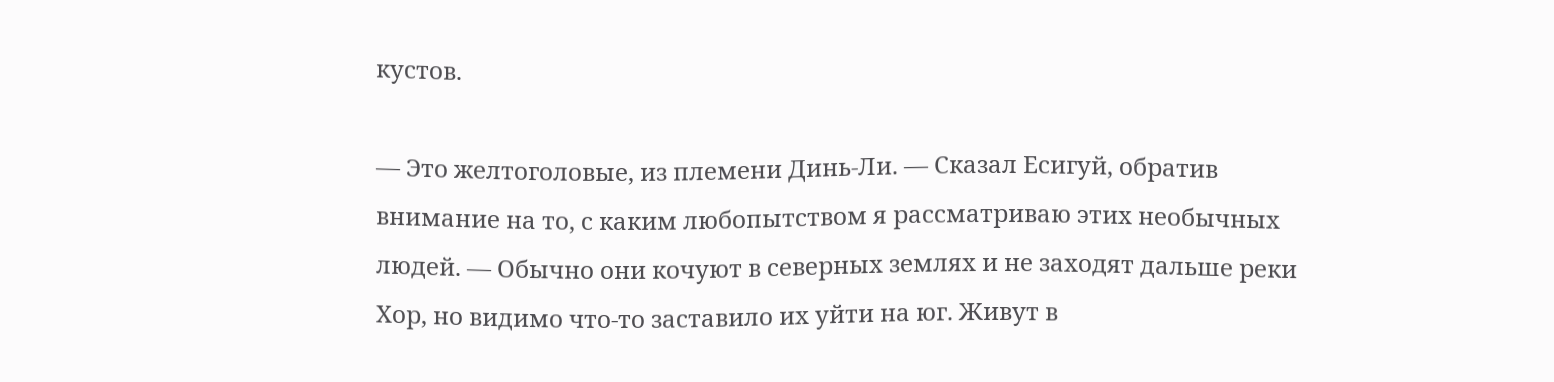кустов.

— Это желтоголовые, из племени Динь-Ли. — Сказал Есигуй, обратив внимание на то, с каким любопытством я рассматриваю этих необычных людей. — Обычно они кочуют в северных землях и не заходят дальше реки Хор, но видимо что-то заставило их уйти на юг. Живут в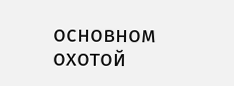основном охотой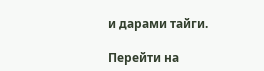и дарами тайги.

Перейти на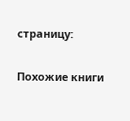страницу:

Похожие книги